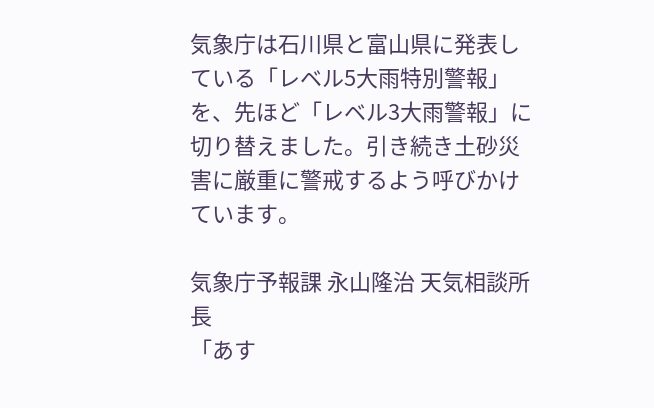気象庁は石川県と富山県に発表している「レベル5大雨特別警報」を、先ほど「レベル3大雨警報」に切り替えました。引き続き土砂災害に厳重に警戒するよう呼びかけています。

気象庁予報課 永山隆治 天気相談所長
「あす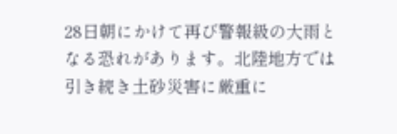28日朝にかけて再び警報級の大雨となる恐れがあります。北陸地方では引き続き土砂災害に厳重に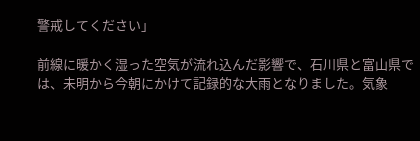警戒してください」

前線に暖かく湿った空気が流れ込んだ影響で、石川県と富山県では、未明から今朝にかけて記録的な大雨となりました。気象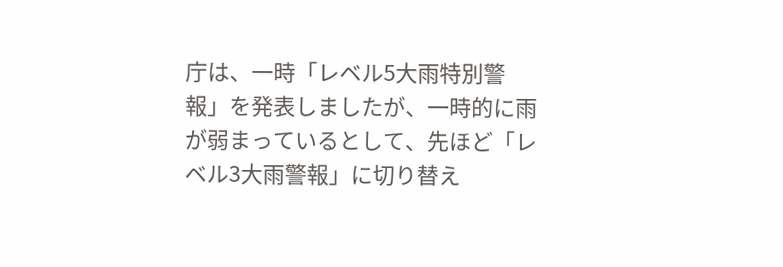庁は、一時「レベル5大雨特別警報」を発表しましたが、一時的に雨が弱まっているとして、先ほど「レベル3大雨警報」に切り替え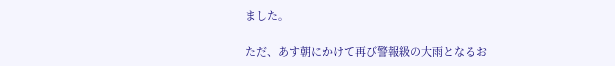ました。

ただ、あす朝にかけて再び警報級の大雨となるお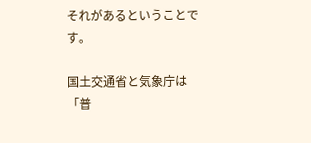それがあるということです。

国土交通省と気象庁は「普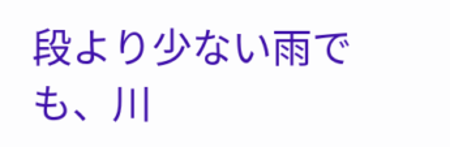段より少ない雨でも、川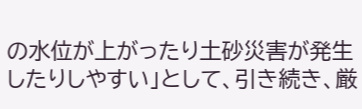の水位が上がったり土砂災害が発生したりしやすい」として、引き続き、厳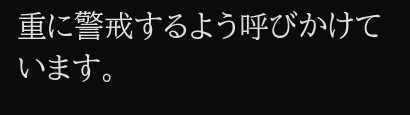重に警戒するよう呼びかけています。